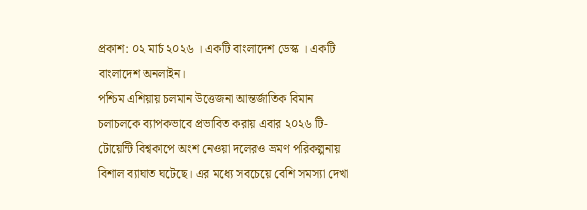প্রকাশ: ০২ মার্চ ২০২৬ । একটি বাংলাদেশ ডেস্ক । একটি বাংলাদেশ অনলাইন।
পশ্চিম এশিয়ায় চলমান উত্তেজনা আন্তর্জাতিক বিমান চলাচলকে ব্যাপকভাবে প্রভাবিত করায় এবার ২০২৬ টি-টোয়েন্টি বিশ্বকাপে অংশ নেওয়া দলেরও ভ্রমণ পরিকল্পনায় বিশাল ব্যাঘাত ঘটেছে। এর মধ্যে সবচেয়ে বেশি সমস্যা দেখা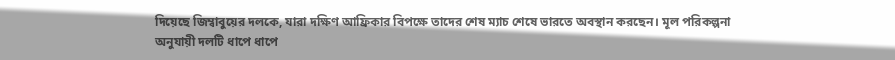দিয়েছে জিম্বাবুয়ের দলকে, যারা দক্ষিণ আফ্রিকার বিপক্ষে তাদের শেষ ম্যাচ শেষে ভারতে অবস্থান করছেন। মূল পরিকল্পনা অনুযায়ী দলটি ধাপে ধাপে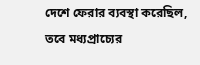দেশে ফেরার ব্যবস্থা করেছিল, তবে মধ্যপ্রাচ্যের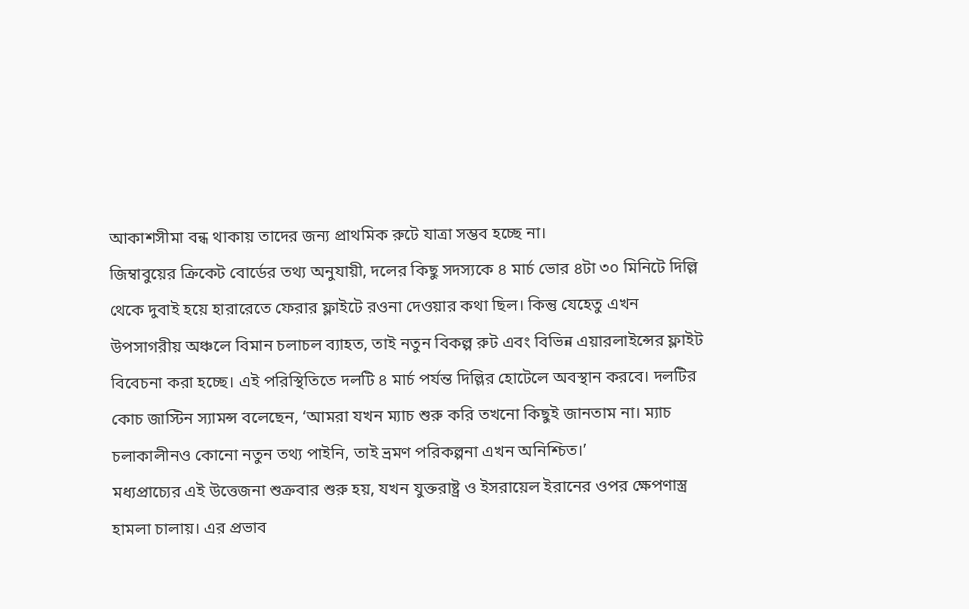আকাশসীমা বন্ধ থাকায় তাদের জন্য প্রাথমিক রুটে যাত্রা সম্ভব হচ্ছে না।
জিম্বাবুয়ের ক্রিকেট বোর্ডের তথ্য অনুযায়ী, দলের কিছু সদস্যকে ৪ মার্চ ভোর ৪টা ৩০ মিনিটে দিল্লি থেকে দুবাই হয়ে হারারেতে ফেরার ফ্লাইটে রওনা দেওয়ার কথা ছিল। কিন্তু যেহেতু এখন উপসাগরীয় অঞ্চলে বিমান চলাচল ব্যাহত, তাই নতুন বিকল্প রুট এবং বিভিন্ন এয়ারলাইন্সের ফ্লাইট বিবেচনা করা হচ্ছে। এই পরিস্থিতিতে দলটি ৪ মার্চ পর্যন্ত দিল্লির হোটেলে অবস্থান করবে। দলটির কোচ জাস্টিন স্যামন্স বলেছেন, ‘আমরা যখন ম্যাচ শুরু করি তখনো কিছুই জানতাম না। ম্যাচ চলাকালীনও কোনো নতুন তথ্য পাইনি, তাই ভ্রমণ পরিকল্পনা এখন অনিশ্চিত।’
মধ্যপ্রাচ্যের এই উত্তেজনা শুক্রবার শুরু হয়, যখন যুক্তরাষ্ট্র ও ইসরায়েল ইরানের ওপর ক্ষেপণাস্ত্র হামলা চালায়। এর প্রভাব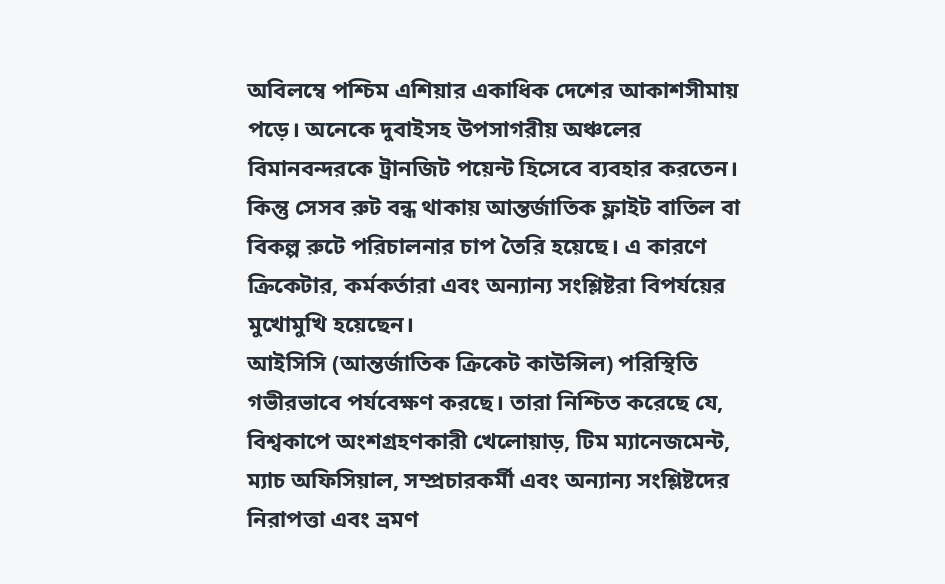অবিলম্বে পশ্চিম এশিয়ার একাধিক দেশের আকাশসীমায় পড়ে। অনেকে দুবাইসহ উপসাগরীয় অঞ্চলের বিমানবন্দরকে ট্রানজিট পয়েন্ট হিসেবে ব্যবহার করতেন। কিন্তু সেসব রুট বন্ধ থাকায় আন্তর্জাতিক ফ্লাইট বাতিল বা বিকল্প রুটে পরিচালনার চাপ তৈরি হয়েছে। এ কারণে ক্রিকেটার, কর্মকর্তারা এবং অন্যান্য সংশ্লিষ্টরা বিপর্যয়ের মুখোমুখি হয়েছেন।
আইসিসি (আন্তর্জাতিক ক্রিকেট কাউন্সিল) পরিস্থিতি গভীরভাবে পর্যবেক্ষণ করছে। তারা নিশ্চিত করেছে যে, বিশ্বকাপে অংশগ্রহণকারী খেলোয়াড়, টিম ম্যানেজমেন্ট, ম্যাচ অফিসিয়াল, সম্প্রচারকর্মী এবং অন্যান্য সংশ্লিষ্টদের নিরাপত্তা এবং ভ্রমণ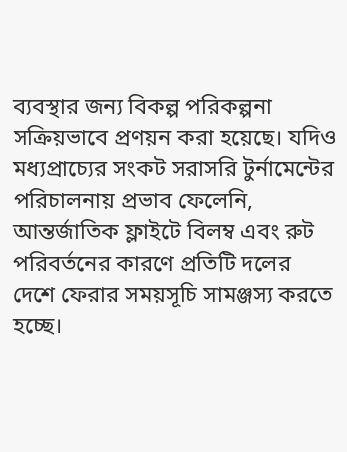ব্যবস্থার জন্য বিকল্প পরিকল্পনা সক্রিয়ভাবে প্রণয়ন করা হয়েছে। যদিও মধ্যপ্রাচ্যের সংকট সরাসরি টুর্নামেন্টের পরিচালনায় প্রভাব ফেলেনি, আন্তর্জাতিক ফ্লাইটে বিলম্ব এবং রুট পরিবর্তনের কারণে প্রতিটি দলের দেশে ফেরার সময়সূচি সামঞ্জস্য করতে হচ্ছে।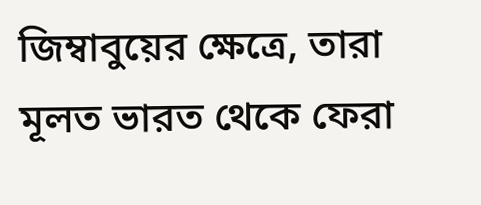জিম্বাবুয়ের ক্ষেত্রে, তারা মূলত ভারত থেকে ফেরা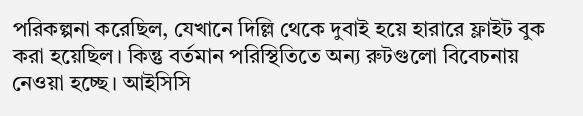পরিকল্পনা করেছিল, যেখানে দিল্লি থেকে দুবাই হয়ে হারারে ফ্লাইট বুক করা হয়েছিল। কিন্তু বর্তমান পরিস্থিতিতে অন্য রুটগুলো বিবেচনায় নেওয়া হচ্ছে। আইসিসি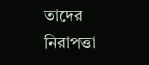তাদের নিরাপত্তা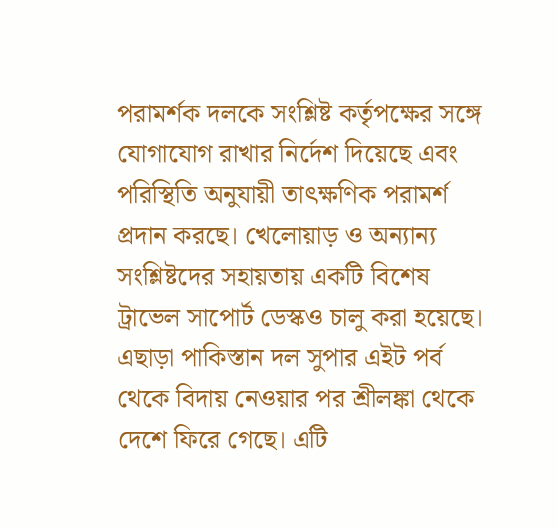পরামর্শক দলকে সংশ্লিষ্ট কর্তৃপক্ষের সঙ্গে যোগাযোগ রাখার নির্দেশ দিয়েছে এবং পরিস্থিতি অনুযায়ী তাৎক্ষণিক পরামর্শ প্রদান করছে। খেলোয়াড় ও অন্যান্য সংশ্লিষ্টদের সহায়তায় একটি বিশেষ ট্রাভেল সাপোর্ট ডেস্কও চালু করা হয়েছে।
এছাড়া পাকিস্তান দল সুপার এইট পর্ব থেকে বিদায় নেওয়ার পর শ্রীলঙ্কা থেকে দেশে ফিরে গেছে। এটি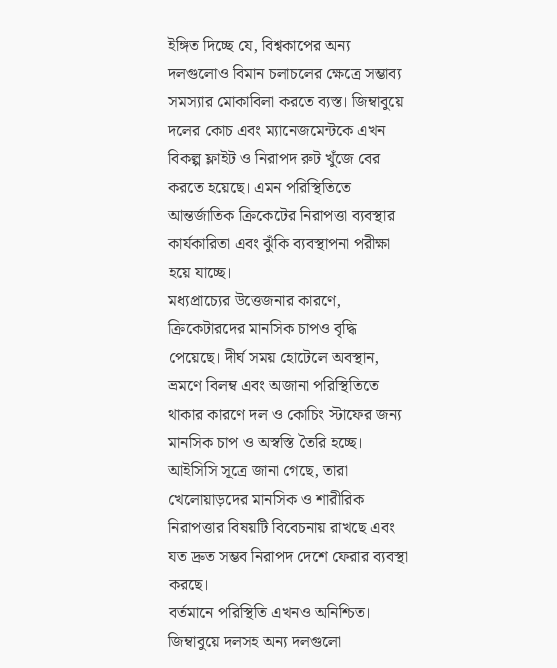ইঙ্গিত দিচ্ছে যে, বিশ্বকাপের অন্য দলগুলোও বিমান চলাচলের ক্ষেত্রে সম্ভাব্য সমস্যার মোকাবিলা করতে ব্যস্ত। জিম্বাবুয়ে দলের কোচ এবং ম্যানেজমেন্টকে এখন বিকল্প ফ্লাইট ও নিরাপদ রুট খুঁজে বের করতে হয়েছে। এমন পরিস্থিতিতে আন্তর্জাতিক ক্রিকেটের নিরাপত্তা ব্যবস্থার কার্যকারিতা এবং ঝুঁকি ব্যবস্থাপনা পরীক্ষা হয়ে যাচ্ছে।
মধ্যপ্রাচ্যের উত্তেজনার কারণে, ক্রিকেটারদের মানসিক চাপও বৃদ্ধি পেয়েছে। দীর্ঘ সময় হোটেলে অবস্থান, ভ্রমণে বিলম্ব এবং অজানা পরিস্থিতিতে থাকার কারণে দল ও কোচিং স্টাফের জন্য মানসিক চাপ ও অস্বস্তি তৈরি হচ্ছে। আইসিসি সূত্রে জানা গেছে, তারা খেলোয়াড়দের মানসিক ও শারীরিক নিরাপত্তার বিষয়টি বিবেচনায় রাখছে এবং যত দ্রুত সম্ভব নিরাপদ দেশে ফেরার ব্যবস্থা করছে।
বর্তমানে পরিস্থিতি এখনও অনিশ্চিত। জিম্বাবুয়ে দলসহ অন্য দলগুলো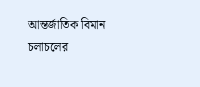আন্তর্জাতিক বিমান চলাচলের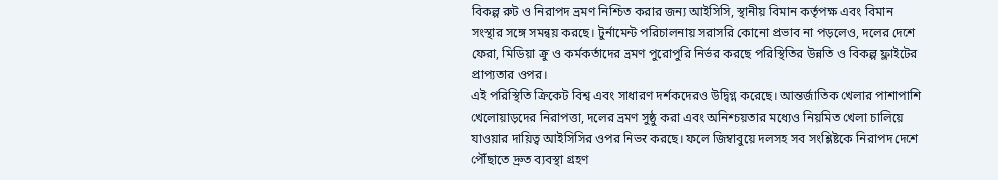বিকল্প রুট ও নিরাপদ ভ্রমণ নিশ্চিত করার জন্য আইসিসি, স্থানীয় বিমান কর্তৃপক্ষ এবং বিমান সংস্থার সঙ্গে সমন্বয় করছে। টুর্নামেন্ট পরিচালনায় সরাসরি কোনো প্রভাব না পড়লেও, দলের দেশে ফেরা, মিডিয়া ক্রু ও কর্মকর্তাদের ভ্রমণ পুরোপুরি নির্ভর করছে পরিস্থিতির উন্নতি ও বিকল্প ফ্লাইটের প্রাপ্যতার ওপর।
এই পরিস্থিতি ক্রিকেট বিশ্ব এবং সাধারণ দর্শকদেরও উদ্বিগ্ন করেছে। আন্তর্জাতিক খেলার পাশাপাশি খেলোয়াড়দের নিরাপত্তা, দলের ভ্রমণ সুষ্ঠু করা এবং অনিশ্চয়তার মধ্যেও নিয়মিত খেলা চালিয়ে যাওয়ার দায়িত্ব আইসিসির ওপর নিভर করছে। ফলে জিম্বাবুয়ে দলসহ সব সংশ্লিষ্টকে নিরাপদ দেশে পৌঁছাতে দ্রুত ব্যবস্থা গ্রহণ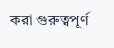করা গুরুত্বপূর্ণ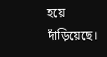হয়ে দাঁড়িয়েছে।